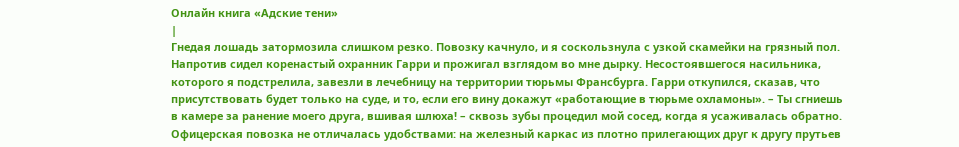Онлайн книга «Адские тени»
|
Гнедая лошадь затормозила слишком резко. Повозку качнуло, и я соскользнула с узкой скамейки на грязный пол. Напротив сидел коренастый охранник Гарри и прожигал взглядом во мне дырку. Несостоявшегося насильника, которого я подстрелила, завезли в лечебницу на территории тюрьмы Франсбурга. Гарри откупился, сказав, что присутствовать будет только на суде, и то, если его вину докажут «работающие в тюрьме охламоны». – Ты сгниешь в камере за ранение моего друга, вшивая шлюха! – сквозь зубы процедил мой сосед, когда я усаживалась обратно. Офицерская повозка не отличалась удобствами: на железный каркас из плотно прилегающих друг к другу прутьев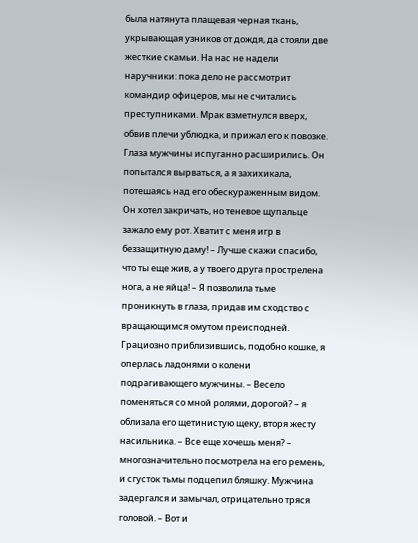была натянута плащевая черная ткань, укрывающая узников от дождя, да стояли две жесткие скамьи. На нас не надели наручники: пока дело не рассмотрит командир офицеров, мы не считались преступниками. Мрак взметнулся вверх, обвив плечи ублюдка, и прижал его к повозке. Глаза мужчины испуганно расширились. Он попытался вырваться, а я захихикала, потешаясь над его обескураженным видом. Он хотел закричать, но теневое щупальце зажало ему рот. Хватит с меня игр в беззащитную даму! – Лучше скажи спасибо, что ты еще жив, а у твоего друга прострелена нога, а не яйца! – Я позволила тьме проникнуть в глаза, придав им сходство с вращающимся омутом преисподней. Грациозно приблизившись, подобно кошке, я оперлась ладонями о колени подрагивающего мужчины. – Весело поменяться со мной ролями, дорогой? – я облизала его щетинистую щеку, вторя жесту насильника. – Все еще хочешь меня? – многозначительно посмотрела на его ремень, и сгусток тьмы подцепил бляшку. Мужчина задергался и замычал, отрицательно тряся головой. – Вот и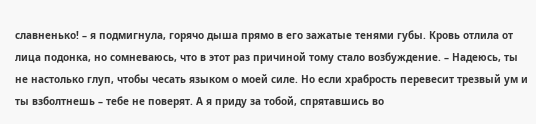славненько! – я подмигнула, горячо дыша прямо в его зажатые тенями губы. Кровь отлила от лица подонка, но сомневаюсь, что в этот раз причиной тому стало возбуждение. – Надеюсь, ты не настолько глуп, чтобы чесать языком о моей силе. Но если храбрость перевесит трезвый ум и ты взболтнешь – тебе не поверят. А я приду за тобой, спрятавшись во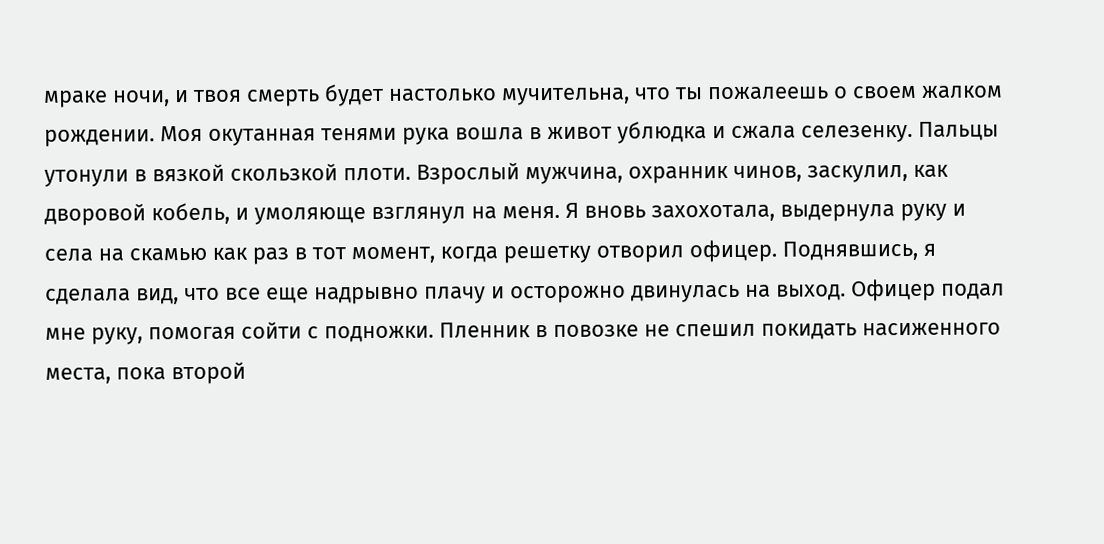мраке ночи, и твоя смерть будет настолько мучительна, что ты пожалеешь о своем жалком рождении. Моя окутанная тенями рука вошла в живот ублюдка и сжала селезенку. Пальцы утонули в вязкой скользкой плоти. Взрослый мужчина, охранник чинов, заскулил, как дворовой кобель, и умоляюще взглянул на меня. Я вновь захохотала, выдернула руку и села на скамью как раз в тот момент, когда решетку отворил офицер. Поднявшись, я сделала вид, что все еще надрывно плачу и осторожно двинулась на выход. Офицер подал мне руку, помогая сойти с подножки. Пленник в повозке не спешил покидать насиженного места, пока второй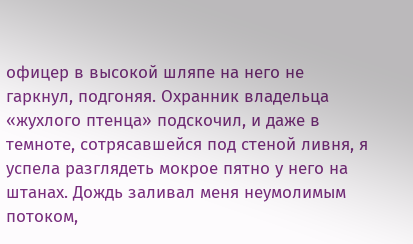офицер в высокой шляпе на него не гаркнул, подгоняя. Охранник владельца «жухлого птенца» подскочил, и даже в темноте, сотрясавшейся под стеной ливня, я успела разглядеть мокрое пятно у него на штанах. Дождь заливал меня неумолимым потоком,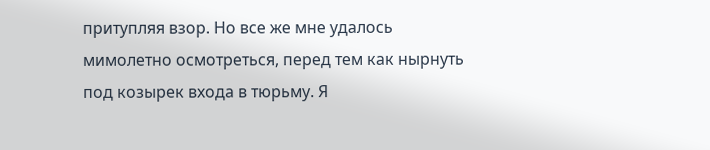притупляя взор. Но все же мне удалось мимолетно осмотреться, перед тем как нырнуть под козырек входа в тюрьму. Я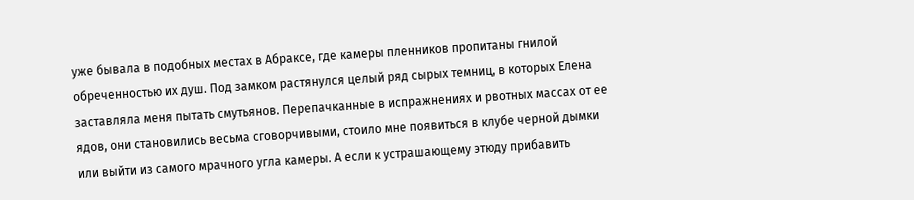уже бывала в подобных местах в Абраксе, где камеры пленников пропитаны гнилой обреченностью их душ. Под замком растянулся целый ряд сырых темниц, в которых Елена заставляла меня пытать смутьянов. Перепачканные в испражнениях и рвотных массах от ее ядов, они становились весьма сговорчивыми, стоило мне появиться в клубе черной дымки или выйти из самого мрачного угла камеры. А если к устрашающему этюду прибавить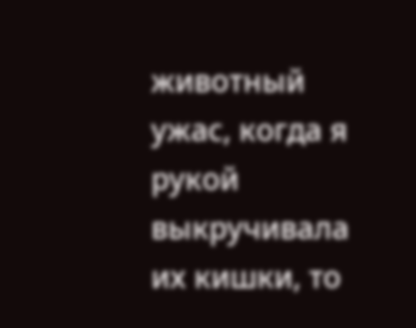животный ужас, когда я рукой выкручивала их кишки, то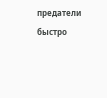предатели быстро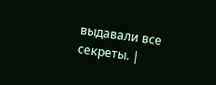выдавали все секреты. |